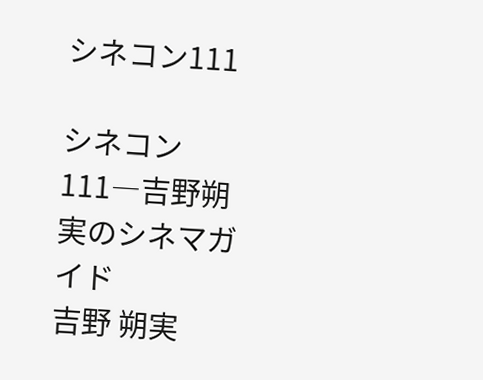シネコン111

シネコン111―吉野朔実のシネマガイド
吉野 朔実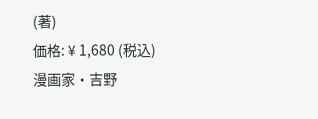(著)
価格: ¥ 1,680 (税込)
漫画家・吉野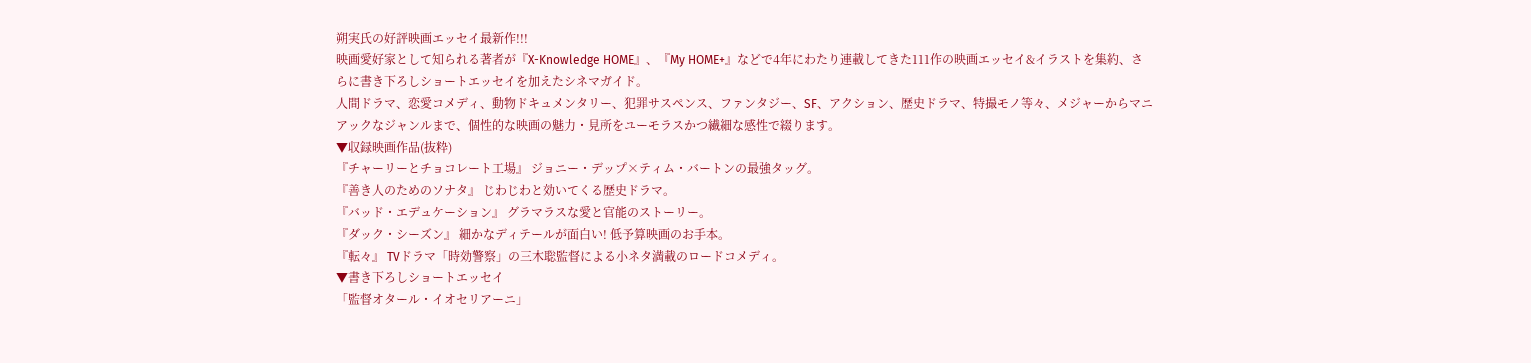朔実氏の好評映画エッセイ最新作!!!
映画愛好家として知られる著者が『X-Knowledge HOME』、『My HOME+』などで4年にわたり連載してきた111作の映画エッセイ&イラストを集約、さらに書き下ろしショートエッセイを加えたシネマガイド。
人間ドラマ、恋愛コメディ、動物ドキュメンタリー、犯罪サスペンス、ファンタジー、SF、アクション、歴史ドラマ、特撮モノ等々、メジャーからマニアックなジャンルまで、個性的な映画の魅力・見所をユーモラスかつ繊細な感性で綴ります。
▼収録映画作品(抜粋)
『チャーリーとチョコレート工場』 ジョニー・デップ×ティム・バートンの最強タッグ。
『善き人のためのソナタ』 じわじわと効いてくる歴史ドラマ。
『バッド・エデュケーション』 グラマラスな愛と官能のストーリー。
『ダック・シーズン』 細かなディテールが面白い! 低予算映画のお手本。
『転々』 TVドラマ「時効警察」の三木聡監督による小ネタ満載のロードコメディ。
▼書き下ろしショートエッセイ
「監督オタール・イオセリアーニ」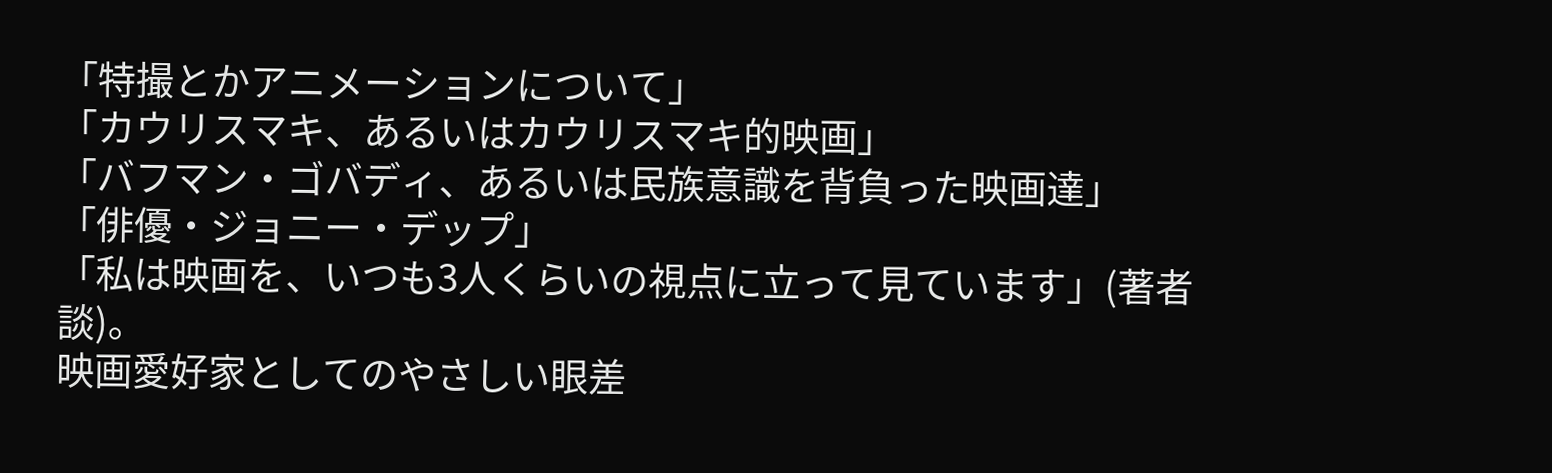「特撮とかアニメーションについて」
「カウリスマキ、あるいはカウリスマキ的映画」
「バフマン・ゴバディ、あるいは民族意識を背負った映画達」
「俳優・ジョニー・デップ」
「私は映画を、いつも3人くらいの視点に立って見ています」(著者談)。
映画愛好家としてのやさしい眼差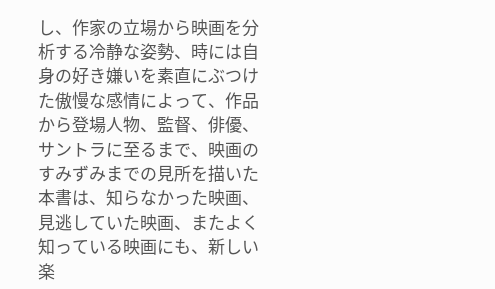し、作家の立場から映画を分析する冷静な姿勢、時には自身の好き嫌いを素直にぶつけた傲慢な感情によって、作品から登場人物、監督、俳優、サントラに至るまで、映画のすみずみまでの見所を描いた本書は、知らなかった映画、見逃していた映画、またよく知っている映画にも、新しい楽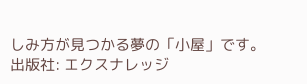しみ方が見つかる夢の「小屋」です。
出版社: エクスナレッジ